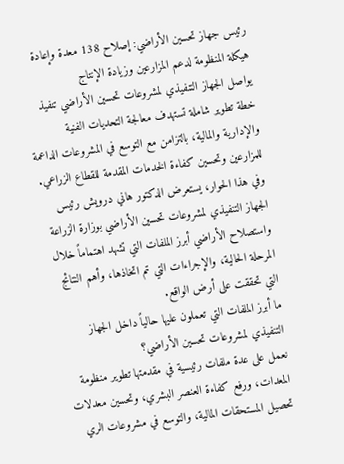رئيس جهاز تحسين الأراضي: إصلاح 138 معدة وإعادة هيكلة المنظومة لدعم المزارعين وزيادة الإنتاج
يواصل الجهاز التنفيذي لمشروعات تحسين الأراضي تنفيذ خطة تطوير شاملة تستهدف معالجة التحديات الفنية والإدارية والمالية، بالتزامن مع التوسع في المشروعات الداعمة للمزارعين وتحسين كفاءة الخدمات المقدمة للقطاع الزراعي. وفي هذا الحوار، يستعرض الدكتور هاني درويش رئيس الجهاز التنفيذي لمشروعات تحسين الأراضي بوزارة الزراعة واستصلاح الأراضي أبرز الملفات التي تشهد اهتماماً خلال المرحلة الحالية، والإجراءات التي تم اتخاذها، وأهم النتائج التي تحققت على أرض الواقع.
ما أبرز الملفات التي تعملون عليها حالياً داخل الجهاز التنفيذي لمشروعات تحسين الأراضي؟
نعمل على عدة ملفات رئيسية في مقدمتها تطوير منظومة المعدات، ورفع كفاءة العنصر البشري، وتحسين معدلات تحصيل المستحقات المالية، والتوسع في مشروعات الري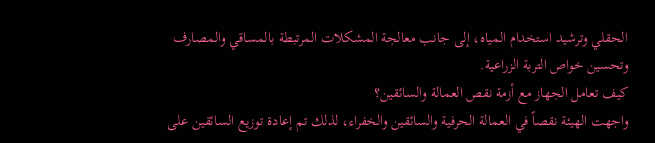الحقلي وترشيد استخدام المياه، إلى جانب معالجة المشكلات المرتبطة بالمساقي والمصارف وتحسين خواص التربة الزراعية.
كيف تعامل الجهاز مع أزمة نقص العمالة والسائقين؟
واجهت الهيئة نقصاً في العمالة الحرفية والسائقين والخفراء، لذلك تم إعادة توزيع السائقين على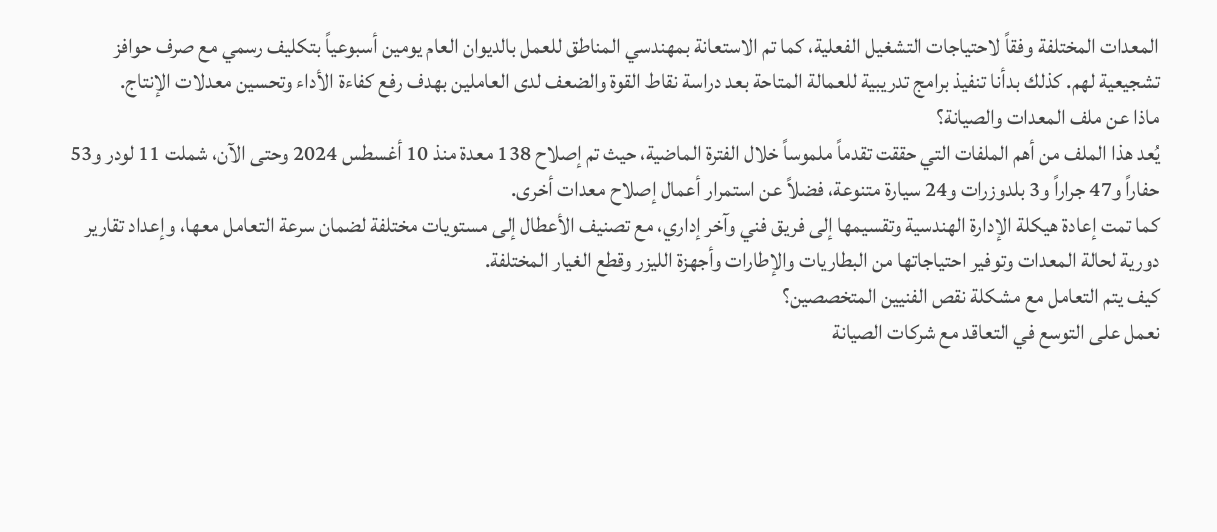المعدات المختلفة وفقاً لاحتياجات التشغيل الفعلية، كما تم الاستعانة بمهندسي المناطق للعمل بالديوان العام يومين أسبوعياً بتكليف رسمي مع صرف حوافز تشجيعية لهم. كذلك بدأنا تنفيذ برامج تدريبية للعمالة المتاحة بعد دراسة نقاط القوة والضعف لدى العاملين بهدف رفع كفاءة الأداء وتحسين معدلات الإنتاج.
ماذا عن ملف المعدات والصيانة؟
يُعد هذا الملف من أهم الملفات التي حققت تقدماً ملموساً خلال الفترة الماضية، حيث تم إصلاح 138 معدة منذ 10 أغسطس 2024 وحتى الآن، شملت 11 لودر و53 حفاراً و47 جراراً و3 بلدوزرات و24 سيارة متنوعة، فضلاً عن استمرار أعمال إصلاح معدات أخرى.
كما تمت إعادة هيكلة الإدارة الهندسية وتقسيمها إلى فريق فني وآخر إداري، مع تصنيف الأعطال إلى مستويات مختلفة لضمان سرعة التعامل معها، وإعداد تقارير دورية لحالة المعدات وتوفير احتياجاتها من البطاريات والإطارات وأجهزة الليزر وقطع الغيار المختلفة.
كيف يتم التعامل مع مشكلة نقص الفنيين المتخصصين؟
نعمل على التوسع في التعاقد مع شركات الصيانة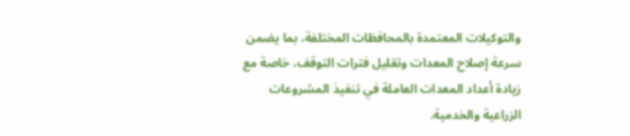والتوكيلات المعتمدة بالمحافظات المختلفة، بما يضمن سرعة إصلاح المعدات وتقليل فترات التوقف، خاصة مع زيادة أعداد المعدات العاملة في تنفيذ المشروعات الزراعية والخدمية.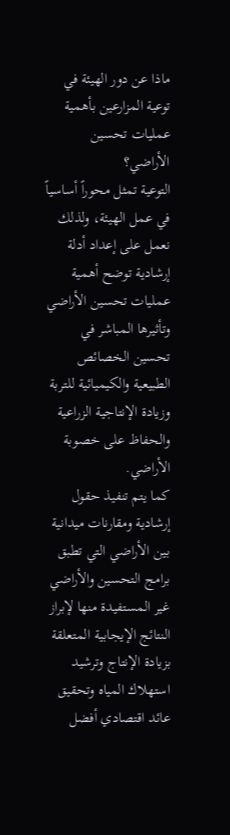ماذا عن دور الهيئة في توعية المزارعين بأهمية عمليات تحسين الأراضي؟
التوعية تمثل محوراً أساسياً في عمل الهيئة، ولذلك نعمل على إعداد أدلة إرشادية توضح أهمية عمليات تحسين الأراضي وتأثيرها المباشر في تحسين الخصائص الطبيعية والكيميائية للتربة وزيادة الإنتاجية الزراعية والحفاظ على خصوبة الأراضي.
كما يتم تنفيذ حقول إرشادية ومقارنات ميدانية بين الأراضي التي تطبق برامج التحسين والأراضي غير المستفيدة منها لإبراز النتائج الإيجابية المتعلقة بزيادة الإنتاج وترشيد استهلاك المياه وتحقيق عائد اقتصادي أفضل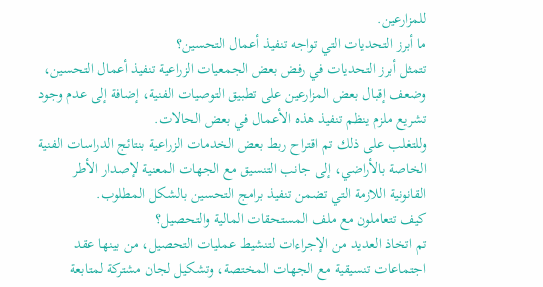للمزارعين.
ما أبرز التحديات التي تواجه تنفيذ أعمال التحسين؟
تتمثل أبرز التحديات في رفض بعض الجمعيات الزراعية تنفيذ أعمال التحسين، وضعف إقبال بعض المزارعين على تطبيق التوصيات الفنية، إضافة إلى عدم وجود تشريع ملزم ينظم تنفيذ هذه الأعمال في بعض الحالات.
وللتغلب على ذلك تم اقتراح ربط بعض الخدمات الزراعية بنتائج الدراسات الفنية الخاصة بالأراضي، إلى جانب التنسيق مع الجهات المعنية لإصدار الأطر القانونية اللازمة التي تضمن تنفيذ برامج التحسين بالشكل المطلوب.
كيف تتعاملون مع ملف المستحقات المالية والتحصيل؟
تم اتخاذ العديد من الإجراءات لتنشيط عمليات التحصيل، من بينها عقد اجتماعات تنسيقية مع الجهات المختصة، وتشكيل لجان مشتركة لمتابعة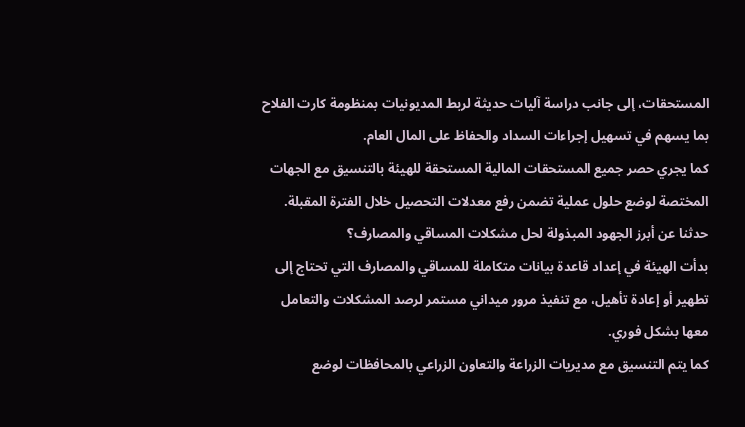المستحقات، إلى جانب دراسة آليات حديثة لربط المديونيات بمنظومة كارت الفلاح بما يسهم في تسهيل إجراءات السداد والحفاظ على المال العام.
كما يجري حصر جميع المستحقات المالية المستحقة للهيئة بالتنسيق مع الجهات المختصة لوضع حلول عملية تضمن رفع معدلات التحصيل خلال الفترة المقبلة.
حدثنا عن أبرز الجهود المبذولة لحل مشكلات المساقي والمصارف؟
بدأت الهيئة في إعداد قاعدة بيانات متكاملة للمساقي والمصارف التي تحتاج إلى تطهير أو إعادة تأهيل، مع تنفيذ مرور ميداني مستمر لرصد المشكلات والتعامل معها بشكل فوري.
كما يتم التنسيق مع مديريات الزراعة والتعاون الزراعي بالمحافظات لوضع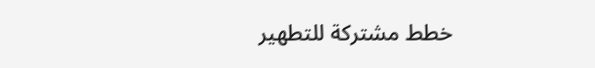خطط مشتركة للتطهير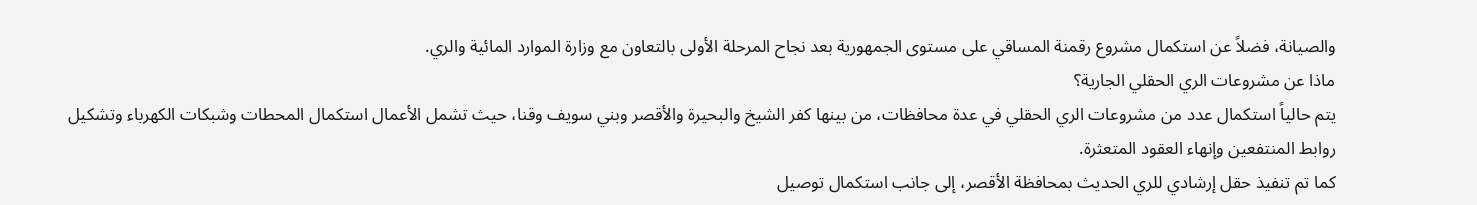والصيانة، فضلاً عن استكمال مشروع رقمنة المساقي على مستوى الجمهورية بعد نجاح المرحلة الأولى بالتعاون مع وزارة الموارد المائية والري.
ماذا عن مشروعات الري الحقلي الجارية؟
يتم حالياً استكمال عدد من مشروعات الري الحقلي في عدة محافظات، من بينها كفر الشيخ والبحيرة والأقصر وبني سويف وقنا، حيث تشمل الأعمال استكمال المحطات وشبكات الكهرباء وتشكيل روابط المنتفعين وإنهاء العقود المتعثرة.
كما تم تنفيذ حقل إرشادي للري الحديث بمحافظة الأقصر، إلى جانب استكمال توصيل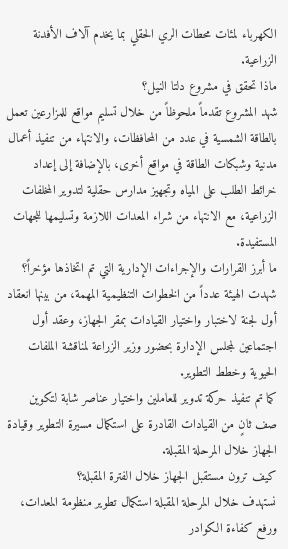الكهرباء لمئات محطات الري الحقلي بما يخدم آلاف الأفدنة الزراعية.
ماذا تحقق في مشروع دلتا النيل؟
شهد المشروع تقدماً ملحوظاً من خلال تسليم مواقع للمزارعين تعمل بالطاقة الشمسية في عدد من المحافظات، والانتهاء من تنفيذ أعمال مدنية وشبكات الطاقة في مواقع أخرى، بالإضافة إلى إعداد خرائط الطلب على المياه وتجهيز مدارس حقلية لتدوير المخلفات الزراعية، مع الانتهاء من شراء المعدات اللازمة وتسليمها للجهات المستفيدة.
ما أبرز القرارات والإجراءات الإدارية التي تم اتخاذها مؤخراً؟
شهدت الهيئة عدداً من الخطوات التنظيمية المهمة، من بينها انعقاد أول لجنة لاختبار واختيار القيادات بمقر الجهاز، وعقد أول اجتماعين لمجلس الإدارة بحضور وزير الزراعة لمناقشة الملفات الحيوية وخطط التطوير.
كما تم تنفيذ حركة تدوير للعاملين واختيار عناصر شابة لتكوين صف ثانٍ من القيادات القادرة على استكمال مسيرة التطوير وقيادة الجهاز خلال المرحلة المقبلة.
كيف ترون مستقبل الجهاز خلال الفترة المقبلة؟
نستهدف خلال المرحلة المقبلة استكمال تطوير منظومة المعدات، ورفع كفاءة الكوادر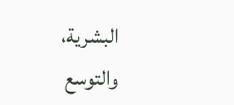البشرية، والتوسع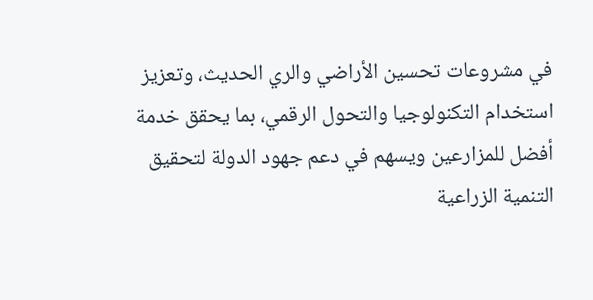في مشروعات تحسين الأراضي والري الحديث، وتعزيز استخدام التكنولوجيا والتحول الرقمي، بما يحقق خدمة أفضل للمزارعين ويسهم في دعم جهود الدولة لتحقيق التنمية الزراعية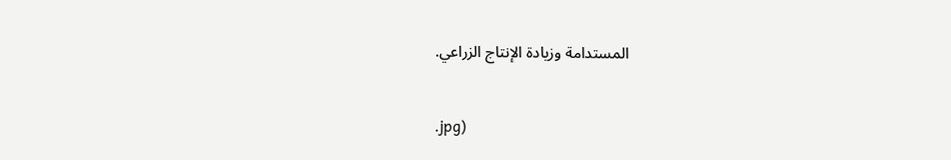المستدامة وزيادة الإنتاج الزراعي.


.jpg)